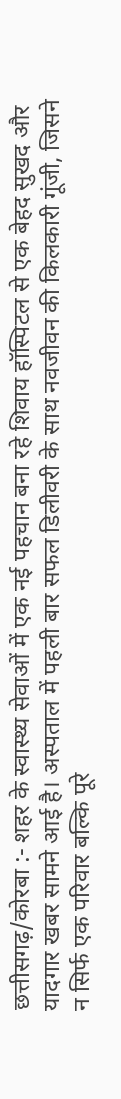छत्तीसगढ़/कोरबा :- शहर के स्वास्थ्य सेवाओं में एक नई पहचान बना रहे शिवाय हॉस्पिटल से एक बेहद सुखद और यादगार खबर सामने आई है। अस्पताल में पहली बार सफल डिलीवरी के साथ नवजीवन की किलकारी गूंजी, जिसने न सिर्फ एक परिवार बल्कि पूरे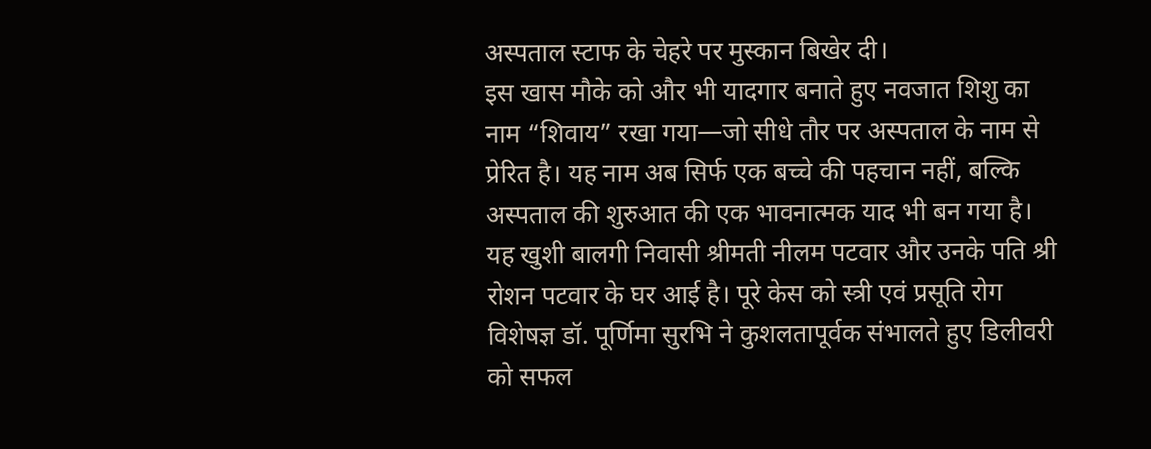अस्पताल स्टाफ के चेहरे पर मुस्कान बिखेर दी।
इस खास मौके को और भी यादगार बनाते हुए नवजात शिशु का नाम “शिवाय” रखा गया—जो सीधे तौर पर अस्पताल के नाम से प्रेरित है। यह नाम अब सिर्फ एक बच्चे की पहचान नहीं, बल्कि अस्पताल की शुरुआत की एक भावनात्मक याद भी बन गया है। यह खुशी बालगी निवासी श्रीमती नीलम पटवार और उनके पति श्री रोशन पटवार के घर आई है। पूरे केस को स्त्री एवं प्रसूति रोग विशेषज्ञ डॉ. पूर्णिमा सुरभि ने कुशलतापूर्वक संभालते हुए डिलीवरी को सफल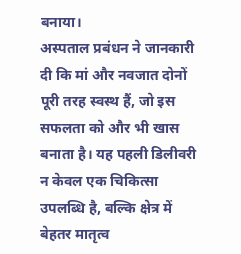बनाया।
अस्पताल प्रबंधन ने जानकारी दी कि मां और नवजात दोनों पूरी तरह स्वस्थ हैं, जो इस सफलता को और भी खास बनाता है। यह पहली डिलीवरी न केवल एक चिकित्सा उपलब्धि है, बल्कि क्षेत्र में बेहतर मातृत्व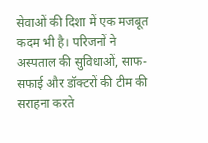सेवाओं की दिशा में एक मजबूत कदम भी है। परिजनों ने अस्पताल की सुविधाओं, साफ-सफाई और डॉक्टरों की टीम की सराहना करते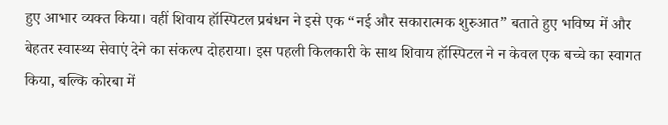हुए आभार व्यक्त किया। वहीं शिवाय हॉस्पिटल प्रबंधन ने इसे एक “नई और सकारात्मक शुरुआत” बताते हुए भविष्य में और बेहतर स्वास्थ्य सेवाएं देने का संकल्प दोहराया। इस पहली किलकारी के साथ शिवाय हॉस्पिटल ने न केवल एक बच्चे का स्वागत किया, बल्कि कोरबा में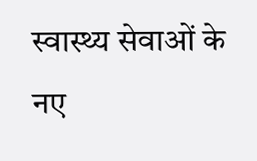स्वास्थ्य सेवाओं के नए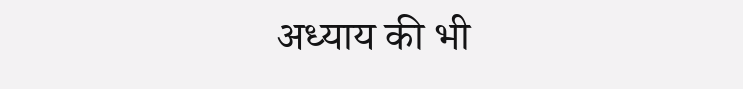अध्याय की भी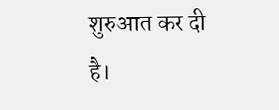शुरुआत कर दी है।